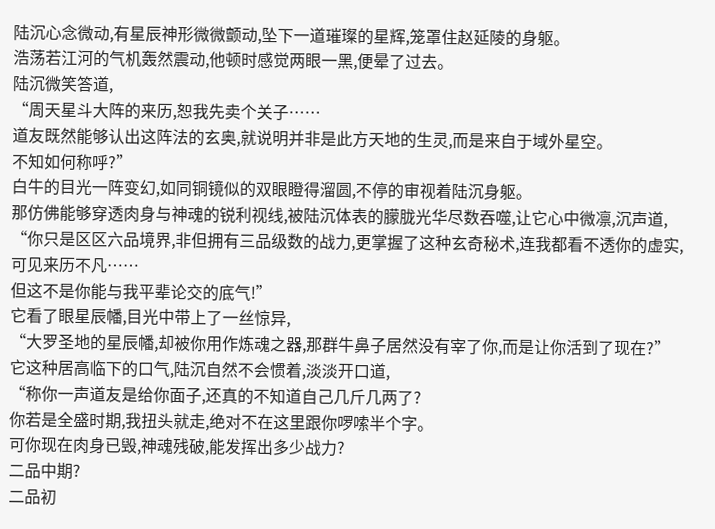陆沉心念微动,有星辰神形微微颤动,坠下一道璀璨的星辉,笼罩住赵延陵的身躯。
浩荡若江河的气机轰然震动,他顿时感觉两眼一黑,便晕了过去。
陆沉微笑答道,
“周天星斗大阵的来历,恕我先卖个关子……
道友既然能够认出这阵法的玄奥,就说明并非是此方天地的生灵,而是来自于域外星空。
不知如何称呼?”
白牛的目光一阵变幻,如同铜镜似的双眼瞪得溜圆,不停的审视着陆沉身躯。
那仿佛能够穿透肉身与神魂的锐利视线,被陆沉体表的朦胧光华尽数吞噬,让它心中微凛,沉声道,
“你只是区区六品境界,非但拥有三品级数的战力,更掌握了这种玄奇秘术,连我都看不透你的虚实,可见来历不凡……
但这不是你能与我平辈论交的底气!”
它看了眼星辰幡,目光中带上了一丝惊异,
“大罗圣地的星辰幡,却被你用作炼魂之器,那群牛鼻子居然没有宰了你,而是让你活到了现在?”
它这种居高临下的口气,陆沉自然不会惯着,淡淡开口道,
“称你一声道友是给你面子,还真的不知道自己几斤几两了?
你若是全盛时期,我扭头就走,绝对不在这里跟你啰嗦半个字。
可你现在肉身已毁,神魂残破,能发挥出多少战力?
二品中期?
二品初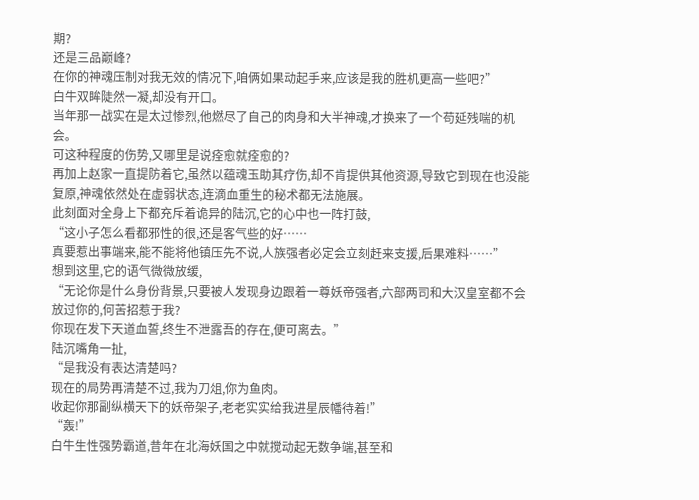期?
还是三品巅峰?
在你的神魂压制对我无效的情况下,咱俩如果动起手来,应该是我的胜机更高一些吧?”
白牛双眸陡然一凝,却没有开口。
当年那一战实在是太过惨烈,他燃尽了自己的肉身和大半神魂,才换来了一个苟延残喘的机会。
可这种程度的伤势,又哪里是说痊愈就痊愈的?
再加上赵家一直提防着它,虽然以蕴魂玉助其疗伤,却不肯提供其他资源,导致它到现在也没能复原,神魂依然处在虚弱状态,连滴血重生的秘术都无法施展。
此刻面对全身上下都充斥着诡异的陆沉,它的心中也一阵打鼓,
“这小子怎么看都邪性的很,还是客气些的好……
真要惹出事端来,能不能将他镇压先不说,人族强者必定会立刻赶来支援,后果难料……”
想到这里,它的语气微微放缓,
“无论你是什么身份背景,只要被人发现身边跟着一尊妖帝强者,六部两司和大汉皇室都不会放过你的,何苦招惹于我?
你现在发下天道血誓,终生不泄露吾的存在,便可离去。”
陆沉嘴角一扯,
“是我没有表达清楚吗?
现在的局势再清楚不过,我为刀俎,你为鱼肉。
收起你那副纵横天下的妖帝架子,老老实实给我进星辰幡待着!”
“轰!”
白牛生性强势霸道,昔年在北海妖国之中就搅动起无数争端,甚至和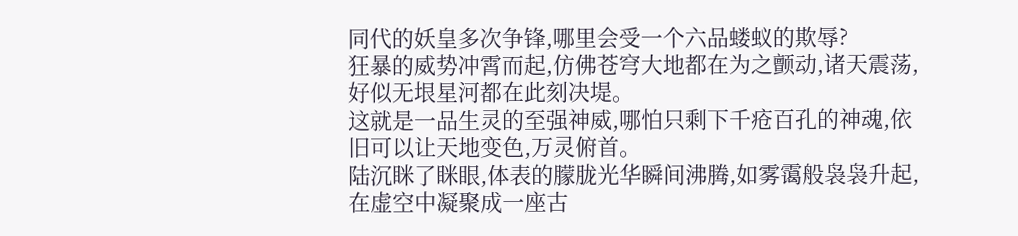同代的妖皇多次争锋,哪里会受一个六品蝼蚁的欺辱?
狂暴的威势冲霄而起,仿佛苍穹大地都在为之颤动,诸天震荡,好似无垠星河都在此刻决堤。
这就是一品生灵的至强神威,哪怕只剩下千疮百孔的神魂,依旧可以让天地变色,万灵俯首。
陆沉眯了眯眼,体表的朦胧光华瞬间沸腾,如雾霭般袅袅升起,在虚空中凝聚成一座古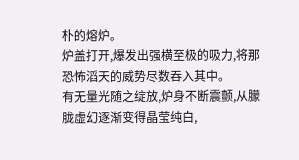朴的熔炉。
炉盖打开,爆发出强横至极的吸力,将那恐怖滔天的威势尽数吞入其中。
有无量光随之绽放,炉身不断震颤,从朦胧虚幻逐渐变得晶莹纯白,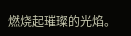燃烧起璀璨的光焰。